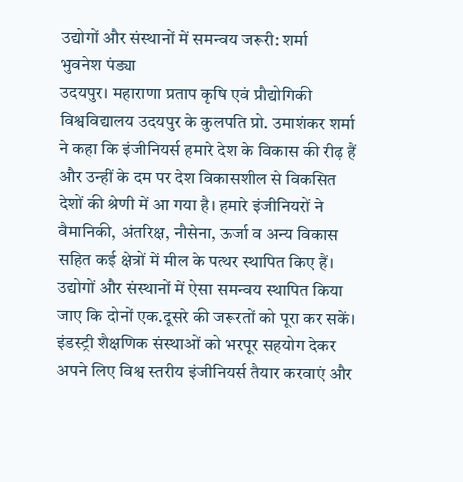उद्योगों और संस्थानों में समन्वय जरूरी: शर्मा
भुवनेश पंड्या
उदयपुर। महाराणा प्रताप कृषि एवं प्रौद्योगिकी विश्वविद्यालय उदयपुर के कुलपति प्रो. उमाशंकर शर्मा ने कहा कि इंजीनियर्स हमारे देश के विकास की रीढ़ हैं और उन्हीं के दम पर देश विकासशील से विकसित देशों की श्रेणी में आ गया है। हमारे इंजीनियरों ने वैमानिकी, अंतरिक्ष, नौसेना, ऊर्जा व अन्य विकास सहित कई क्षेत्रों में मील के पत्थर स्थापित किए हैं। उद्योगों और संस्थानों में ऐसा समन्वय स्थापित किया जाए कि दोनों एक.दूसरे की जरूरतों को पूरा कर सकें। इंडस्ट्री शैक्षणिक संस्थाओं को भरपूर सहयोग देकर अपने लिए विश्व स्तरीय इंजीनियर्स तैयार करवाएं और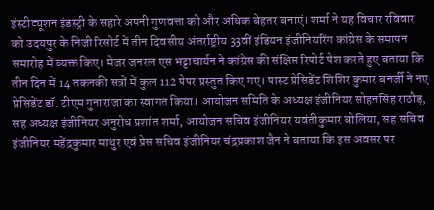इंस्टीट्यूशन इंडस्ट्री के सहारे अपनी गुणवत्ता को और अधिक बेहतर बनाएं। शर्मा ने यह विचार रविवार को उदयपुर के निजी रिसोर्ट में तीन दिवसीय अंतर्राष्ट्रीय 33वीं इंडियन इंजीनियरिंग कांग्रेस के समापन समारोह में व्यक्त किए। मेजर जनरल एस भट्टाचार्यन ने कांग्रेस की संक्षिप्त रिपोर्ट पेश करते हुए बताया कि तीन दिन में 14 तकनकी सत्रों में कुल 112 पेपर प्रस्तुत किए गए। पास्ट प्रेसिडेंट शिशिर कुमार बनर्जी ने नए प्रेसिडेंट डॉ. टीएम गुनाराजा का स्वागत किया। आयोजन समिति के अध्यक्ष इंजीनियर सोहनसिंह राठौड़, सह अध्यक्ष इंजीनियर अनुरोध प्रशांत शर्मा, आयोजन सचिव इंजीनियर यवंतीकुमार बोलिया, सह सचिव इंजीनियर महेंद्रकुमार माथुर एवं प्रेस सचिव इंजीनियर चंद्रप्रकाश जैन ने बताया कि इस अवसर पर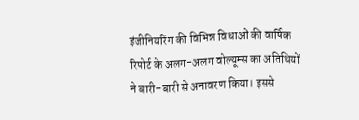इंजीनियरिंग की विभिन्न विधाओं की वार्षिक रिपोर्ट के अलग-अलग वोल्यूम्स का अतिथियों ने बारी-बारी से अनावरण किया। इससे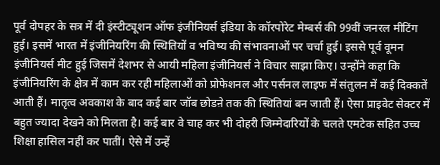पूर्व दोपहर के सत्र में दी इंस्टीट्यूशन ऑफ इंजीनियर्स इंडिया के कॉरपोरेट मेम्बर्स की 99वीं जनरल मीटिंग हुई। इसमें भारत में इंजीनियरिंग की स्थितियों व भविष्य की संभावनाओं पर चर्चा हुई। इससे पूर्व वूमन इंजीनियर्स मीट हुई जिसमें देशभर से आयी महिला इंजीनियर्स ने विचार साझा किए। उन्होंने कहा कि इंजीनियरिंग के क्षेत्र में काम कर रही महिलाओं को प्रोफेशनल और पर्सनल लाइफ में संतुलन में कई दिक्कतें आती हैं। मातृत्व अवकाश के बाद कई बार जॉब छोडऩे तक की स्थितियां बन जाती हैं। ऐसा प्राइवेट सेक्टर में बहुत ज्यादा देखने को मिलता है। कई बार वे चाह कर भी दोहरी जिम्मेदारियों के चलते एमटेक सहित उच्च शिक्षा हासिल नहीं कर पातीं। ऐसे में उन्हें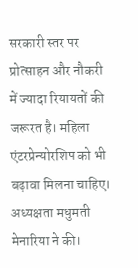सरकारी स्तर पर प्रोत्साहन और नौकरी में ज्यादा रियायतों की जरूरत है। महिला एंटरप्रेन्योरशिप को भी बढ़ावा मिलना चाहिए। अध्यक्षता मधुमती मेनारिया ने की।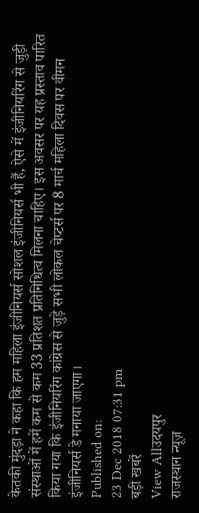केतकी मुंदड़ा ने कहा कि हम महिला इंजीनियर्स सोशल इंजीनियर्स भी हैं, ऐसे में इंजीनियरिंग से जुड़ी संस्थाओं में हमें कम से कम 33 प्रतिशत प्रतिनिधित्व मिलना चाहिए। इस अवसर पर यह प्रस्ताव पारित किया गया कि इंजीनियरिंग कांग्रेस से जुड़े सभी लोकल चेप्टर्स पर 8 मार्च महिला दिवस पर वीमन इंजीनियर्स डे मनाया जाएगा।
Published on:
23 Dec 2018 07:31 pm
बड़ी खबरें
View Allउदयपुर
राजस्थान न्यूज़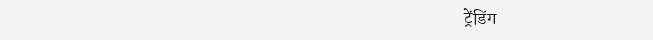ट्रेंडिंग